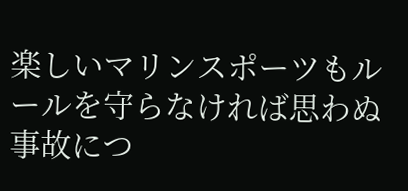楽しいマリンスポーツもルールを守らなければ思わぬ事故につ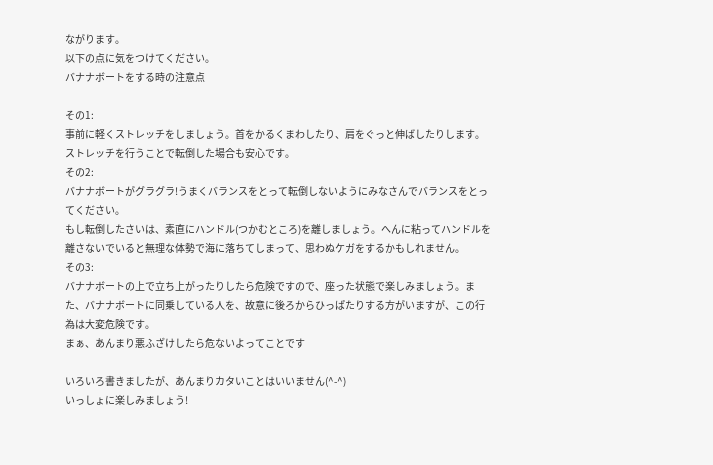ながります。
以下の点に気をつけてください。
バナナボートをする時の注意点

その1:
事前に軽くストレッチをしましょう。首をかるくまわしたり、肩をぐっと伸ばしたりします。ストレッチを行うことで転倒した場合も安心です。
その2:
バナナボートがグラグラ!うまくバランスをとって転倒しないようにみなさんでバランスをとってください。
もし転倒したさいは、素直にハンドル(つかむところ)を離しましょう。へんに粘ってハンドルを離さないでいると無理な体勢で海に落ちてしまって、思わぬケガをするかもしれません。
その3:
バナナボートの上で立ち上がったりしたら危険ですので、座った状態で楽しみましょう。また、バナナボートに同乗している人を、故意に後ろからひっぱたりする方がいますが、この行為は大変危険です。
まぁ、あんまり悪ふざけしたら危ないよってことです

いろいろ書きましたが、あんまりカタいことはいいません(^-^)
いっしょに楽しみましょう!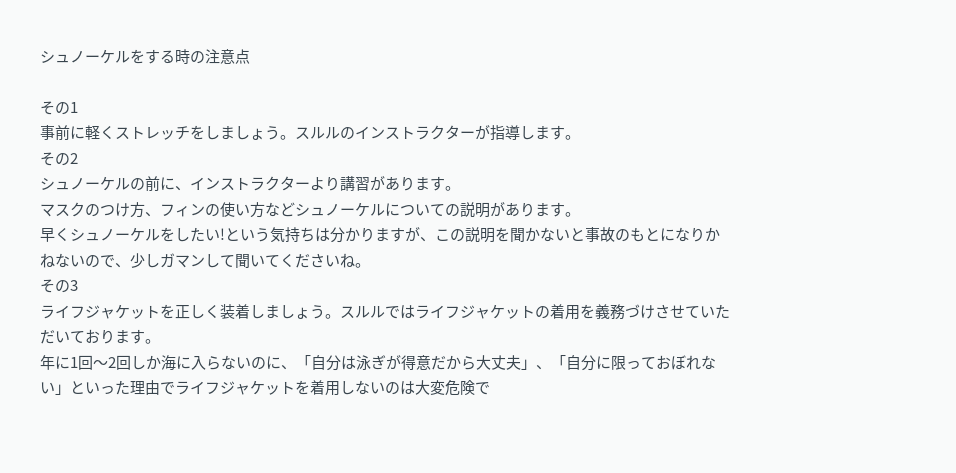シュノーケルをする時の注意点

その1
事前に軽くストレッチをしましょう。スルルのインストラクターが指導します。
その2
シュノーケルの前に、インストラクターより講習があります。
マスクのつけ方、フィンの使い方などシュノーケルについての説明があります。
早くシュノーケルをしたい!という気持ちは分かりますが、この説明を聞かないと事故のもとになりかねないので、少しガマンして聞いてくださいね。
その3
ライフジャケットを正しく装着しましょう。スルルではライフジャケットの着用を義務づけさせていただいております。
年に1回〜2回しか海に入らないのに、「自分は泳ぎが得意だから大丈夫」、「自分に限っておぼれない」といった理由でライフジャケットを着用しないのは大変危険で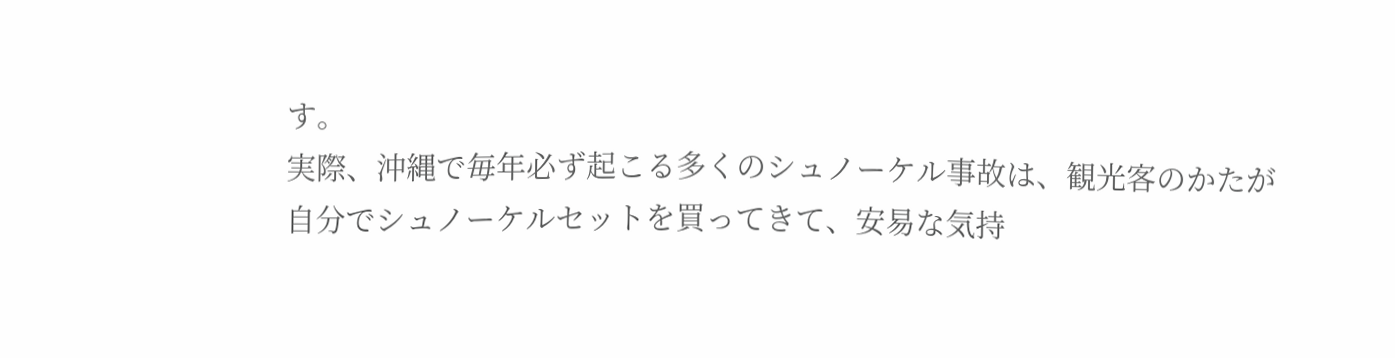す。
実際、沖縄で毎年必ず起こる多くのシュノーケル事故は、観光客のかたが自分でシュノーケルセットを買ってきて、安易な気持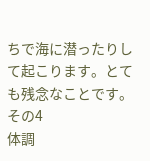ちで海に潜ったりして起こります。とても残念なことです。
その4
体調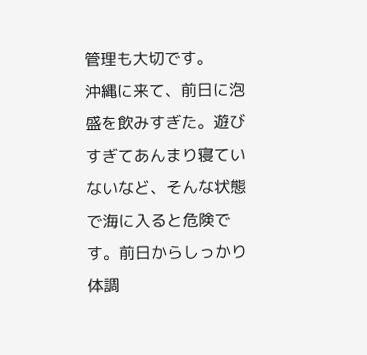管理も大切です。
沖縄に来て、前日に泡盛を飲みすぎた。遊びすぎてあんまり寝ていないなど、そんな状態で海に入ると危険です。前日からしっかり体調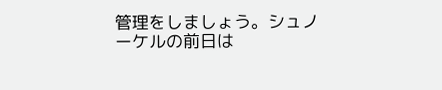管理をしましょう。シュノーケルの前日は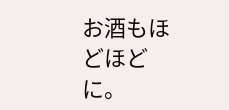お酒もほどほどに。